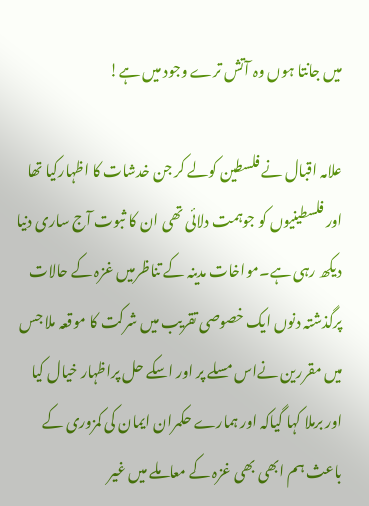میں جانتا ہوں وہ آتش ترے وجود میں ہے!

علامہ اقبال نے فلسطین کولے کر جن خدشات کا اظہارکیا تھا اور فلسطینیوں کو جوہمت دلائی تھی ان کا ثبوت آج ساری دنیا دیکھ رہی ہے۔مواخات مدینہ کے تناظرمیں غزہ کے حالات پرگذشتہ دنوں ایک خصوصی تقریب میں شرکت کا موقعہ ملا جس میں مقررین نےاس مسلے پر اور اسکے حل پراظہار خیال کیا اور برملا کہا گیاکہ اور ہمارے حکمران ایمان کی کمزوری کے باعث ہم ابھی بھی غزہ کے معاملے میں غیر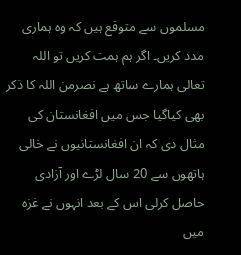مسلموں سے متوقع ہیں کہ وہ ہماری مدد کریں۔ اگر ہم ہمت کریں تو اللہ تعالی ہمارے ساتھ ہے نصرمن اللہ کا ذکر بھی کیاگیا جس میں افغانستان کی مثال دی کہ ان افغانستانیوں نے خالی ہاتھوں سے 20 سال لڑے اور آزادی حاصل کرلی اس کے بعد انہوں نے غزہ میں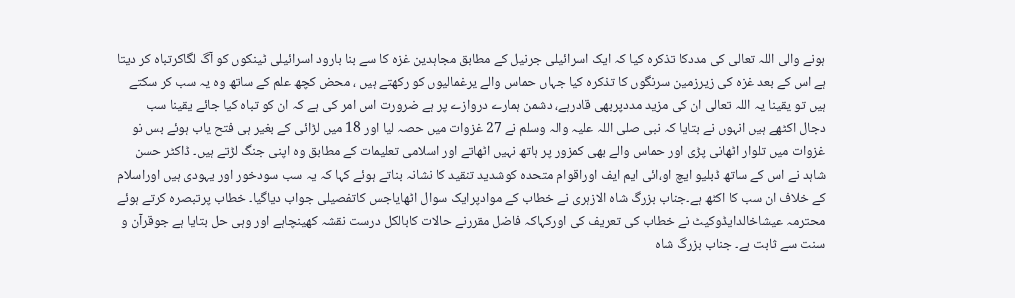ہونے والی اللہ تعالی کی مددکا تذکرہ کیا کہ ایک اسرائیلی جرنیل کے مطابق مجاہدین غزہ کا سے بنا بارود اسرائیلی ٹینکوں کو آگ لگاکرتباہ کر دیتا ہے اس کے بعد غزہ کی زیرزمین سرنگوں کا تذکرہ کیا جہاں حماس والے یرغمالیوں کو رکھتے ہیں ، محض کچھ علم کے ساتھ وہ یہ سب کر سکتے ہیں تو یقینا یہ اللہ تعالی ان کی مزید مددپربھی قادرہے، دشمن ہمارے دروازے پر ہے ضرورت اس امر کی ہے کہ ان کو تباہ کیا جائے یقینا سب دجال اکٹھے ہیں انہوں نے بتایا کہ نبی صلی اللہ علیہ والہ وسلم نے 27 غزوات میں حصہ لیا اور 18 میں لڑائی کے بغیر ہی فتح یاب ہوئے بس نو غزوات میں تلوار اٹھانی پڑی اور حماس والے بھی کمزور پر ہاتھ نہیں اٹھاتے اور اسلامی تعلیمات کے مطابق وہ اپنی جنگ لڑتے ہیں۔ ڈاکٹر حسن شاہد نے اس کے ساتھ ڈبلیو ایچ او،ائی ایم ایف اوراقوام متحدہ کوشدید تنقید کا نشانہ بناتے ہوئے کہا کہ یہ سب سودخور اور یہودی ہیں اوراسلام کے خلاف ان سب کا اکٹھ ہے۔جناب بزرگ شاہ الازہری نے خطاب کے موادپرایک سوال اٹھایاجس کاتفصیلی جواب دیاگیا۔ خطاب پرتبصرہ کرتے ہوئے محترمہ عیشاخالدایڈوکیٹ نے خطاب کی تعریف کی اورکہاکہ فاضل مقررنے حالات کابالکل درست نقشہ کھینچاہے اور وہی حل بتایا ہے جوقرآن و سنت سے ثابت ہے۔ جناب بزرگ شاہ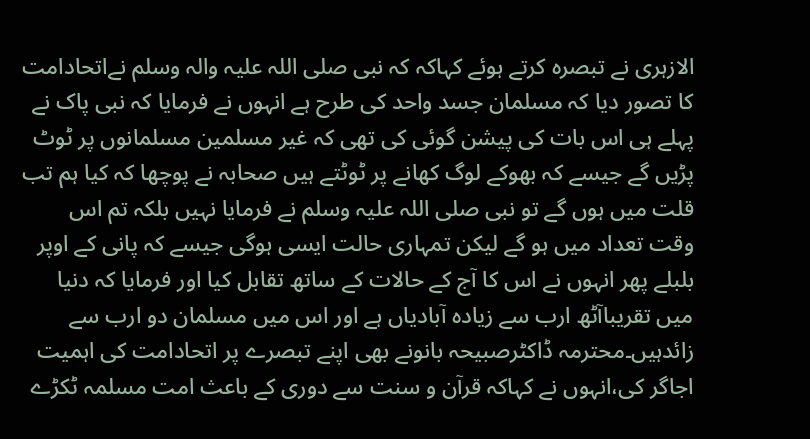الازہری نے تبصرہ کرتے ہوئے کہاکہ کہ نبی صلی اللہ علیہ والہ وسلم نےاتحادامت کا تصور دیا کہ مسلمان جسد واحد کی طرح ہے انہوں نے فرمایا کہ نبی پاک نے پہلے ہی اس بات کی پیشن گوئی کی تھی کہ غیر مسلمین مسلمانوں پر ٹوٹ پڑیں گے جیسے کہ بھوکے لوگ کھانے پر ٹوٹتے ہیں صحابہ نے پوچھا کہ کیا ہم تب قلت میں ہوں گے تو نبی صلی اللہ علیہ وسلم نے فرمایا نہیں بلکہ تم اس وقت تعداد میں ہو گے لیکن تمہاری حالت ایسی ہوگی جیسے کہ پانی کے اوپر بلبلے پھر انہوں نے اس کا آج کے حالات کے ساتھ تقابل کیا اور فرمایا کہ دنیا میں تقریباآٹھ ارب سے زیادہ آبادیاں ہے اور اس میں مسلمان دو ارب سے زائدہیں۔محترمہ ڈاکٹرصبیحہ بانونے بھی اپنے تبصرے پر اتحادامت کی اہمیت اجاگر کی،انہوں نے کہاکہ قرآن و سنت سے دوری کے باعث امت مسلمہ ٹکڑے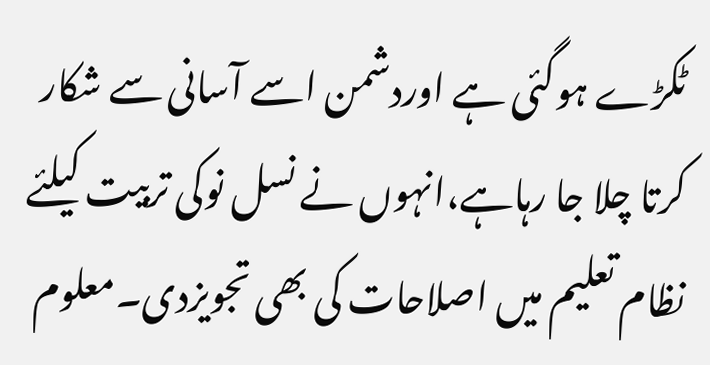ٹکڑے ہوگئی ہے اوردشمن اسے آسانی سے شکار کرتا چلا جا رہاہے،انہوں نے نسل نوکی تربیت کیلئے نظام تعلیم میں اصلاحات کی بھی تجویزدی۔معلوم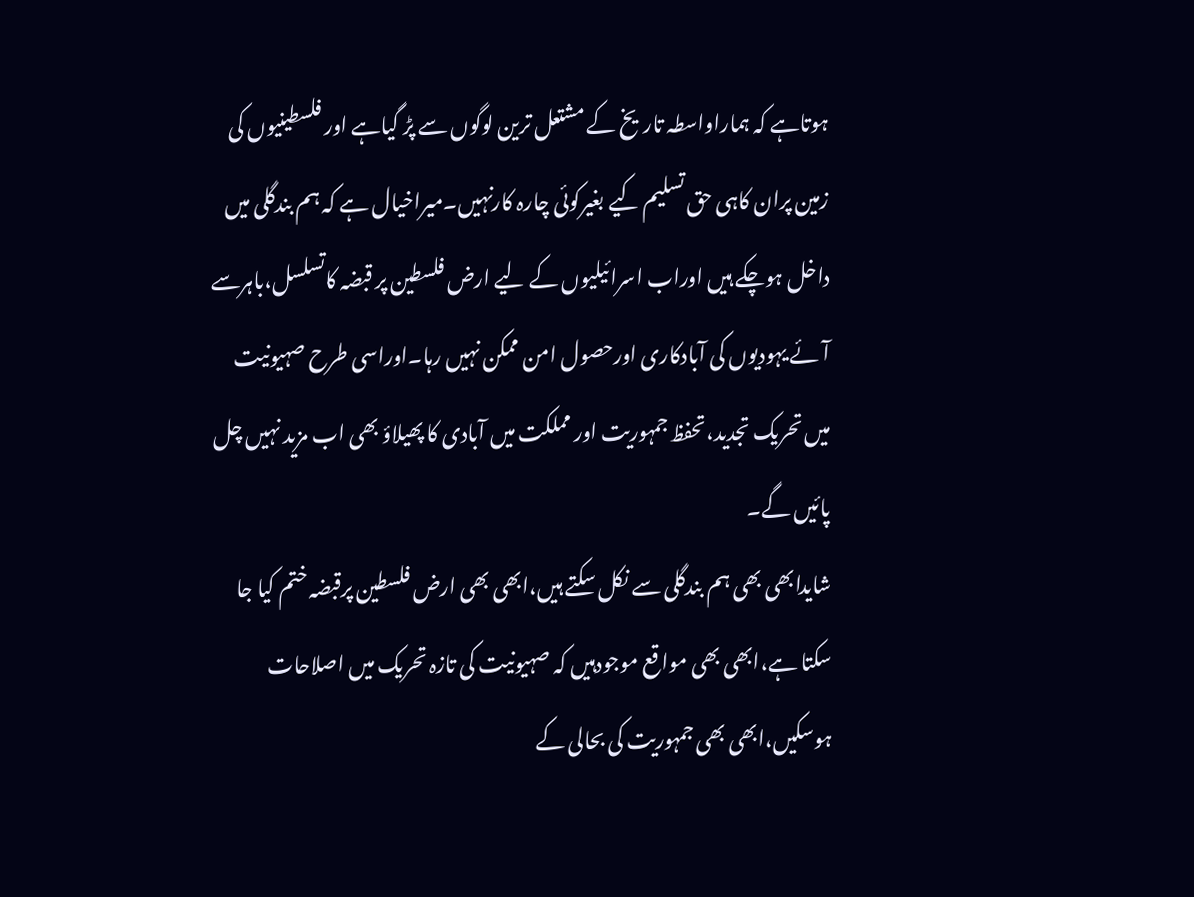ہوتاہے کہ ہماراواسطہ تاریخ کے مشتعل ترین لوگوں سے پڑ گیاہے اور فلسطینیوں کی زمین پران کاہی حق تسلیم کیے بغیرکوئی چارہ کارنہیں۔میراخیال ہے کہ ہم بندگلی میں داخل ہوچکے ہیں اوراب اسرائیلیوں کے لیے ارض فلسطین پر قبضہ کاتسلسل،باہرسے آئے یہودیوں کی آبادکاری اورحصول امن ممکن نہیں رہا۔اوراسی طرح صہیونیت میں تحریک تجدید،تحفظ جمہوریت اور مملکت میں آبادی کا پھیلاؤ بھی اب مزید نہیں چل پائیں گے۔
شایدابھی بھی ہم بندگلی سے نکل سکتے ہیں،ابھی بھی ارض فلسطین پرقبضہ ختم کیا جا سکتا ہے،ابھی بھی مواقع موجودہیں کہ صہیونیت کی تازہ تحریک میں اصلاحات ہوسکیں،ابھی بھی جمہوریت کی بحالی کے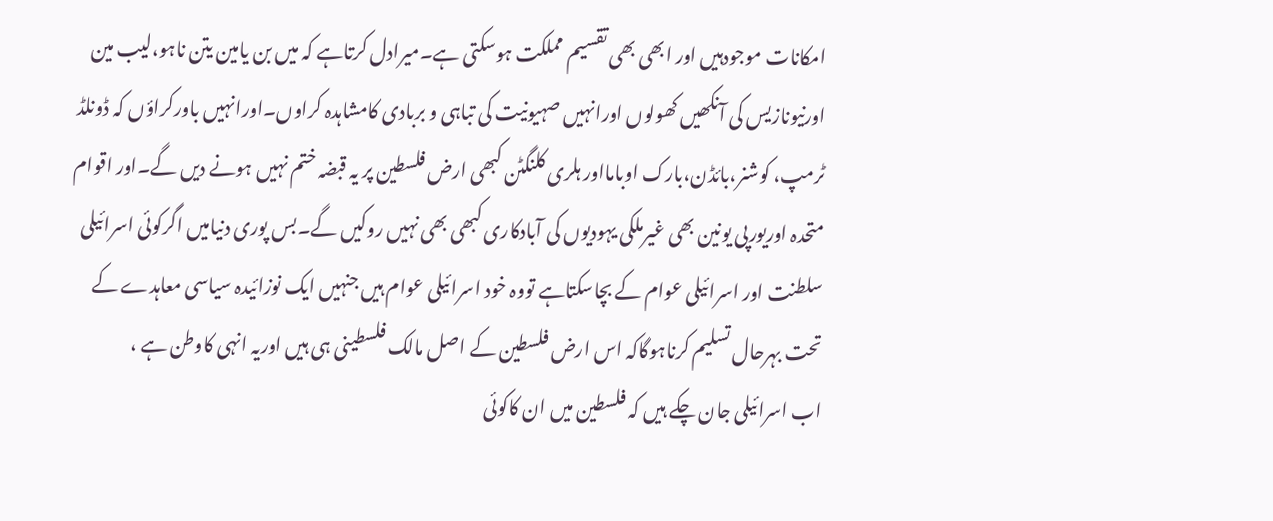امکانات موجودہیں اور ابھی بھی تقسیم مملکت ہوسکتی ہے۔میرادل کرتاہے کہ میں بن یامین یتن ناہو،لیب مین اورنیونازیس کی آنکھیں کھولوں اورانہیں صہیونیت کی تباہی و بربادی کامشاہدہ کراوں۔اورانہیں باورکراؤں کہ ڈونلڈ ٹرمپ، کوشنر،بائڈن،بارک اوبامااور ہلری کلنگٹن کبھی ارض فلسطین پر یہ قبضہ ختم نہیں ہونے دیں گے۔اور اقوام متحدہ اوریورپی یونین بھی غیرملکی یہودیوں کی آبادکاری کبھی بھی نہیں روکیں گے۔بس پوری دنیامیں اگرکوئی اسرائیلی سلطنت اور اسرائیلی عوام کے بچاسکتاہے تووہ خود اسرائیلی عوام ہیں جنہیں ایک نوزائیدہ سیاسی معاہدے کے تحت بہرحال تسلیم کرناہوگاکہ اس ارض فلسطین کے اصل مالک فلسطینی ہی ہیں اوریہ انہی کاوطن ہے ،
اب اسرائیلی جان چکے ہیں کہ فلسطین میں ان کاکوئی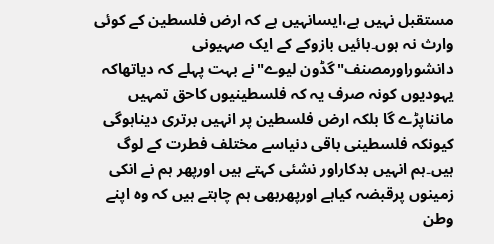مستقبل نہیں ہے،ایسانہیں ہے کہ ارض فلسطین کے کوئی وارث نہ ہوں۔بائیں بازوکے کے ایک صہیونی دانشوراورمصنف"گڈون لیوے"نے بہت پہلے کہ دیاتھاکہ یہودیوں کونہ صرف یہ کہ فلسطینیوں کاحق تمہیں مانناپڑے گا بلکہ ارض فلسطین پر انہیں برتری دیناہوگی کیونکہ فلسطینی باقی دنیاسے مختلف فطرت کے لوگ ہیں۔ہم انہیں بدکاراور نشئی کہتے ہیں اورپھر ہم نے انکی زمینوں پرقبضہ کیاہے اورپھربھی ہم چاہتے ہیں کہ وہ اپنے وطن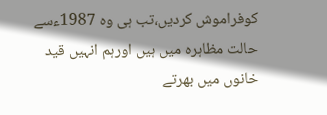کوفراموش کردیں،تب ہی وہ 1987ءسے حالت مظاہرہ میں ہیں اورہم انہیں قید خانوں میں بھرتے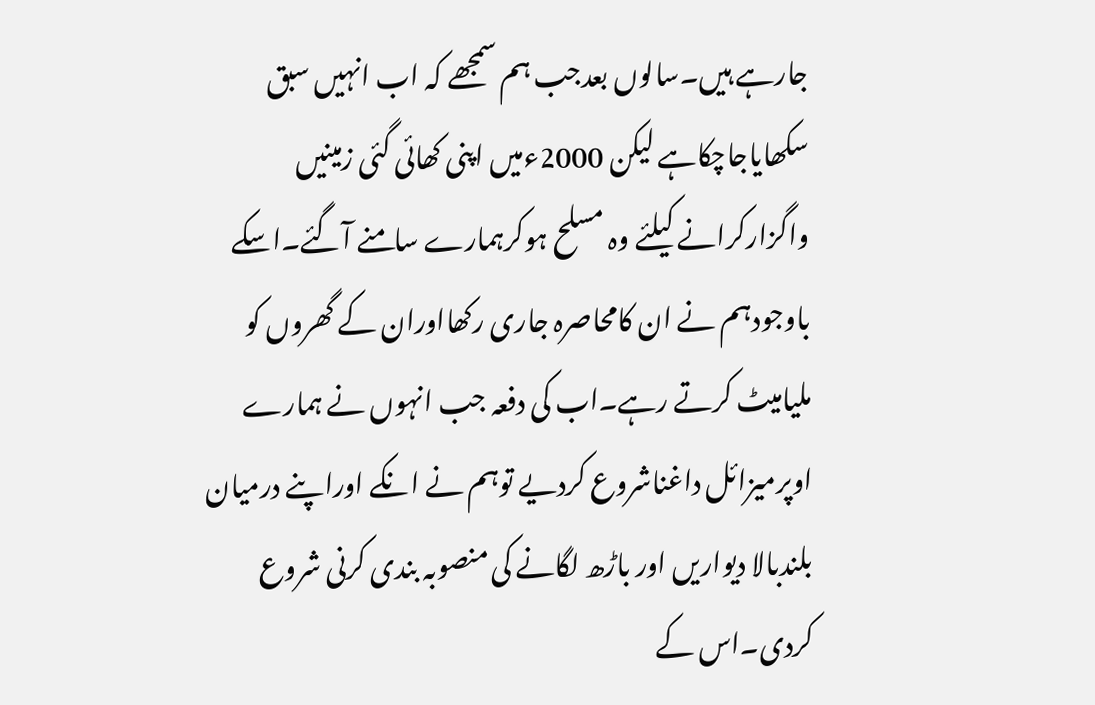جارہے ہیں۔سالوں بعدجب ہم سمجھے کہ اب انہیں سبق سکھایاجاچکاہے لیکن 2000ءمیں اپنی کھائی گئی زمینیں واگزارکرانے کیلئے وہ مسلح ہوکرہمارے سامنے آگئے۔اسکے باوجودہم نے ان کامحاصرہ جاری رکھااوران کے گھروں کو ملیامیٹ کرتے رہے۔اب کی دفعہ جب انہوں نے ہمارے اوپرمیزائل داغناشروع کردیے توہم نے انکے اوراپنے درمیان بلندبالا دیواریں اور باڑھ لگانے کی منصوبہ بندی کرنی شروع کردی۔اس کے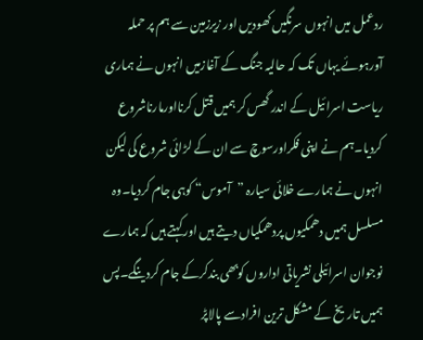ردعمل میں انہوں سرنگیں کھودیں اور زیرزمین سے ہم پر حملہ آورہوئے یہاں تک کہ حالیہ جنگ کے آغازمیں انہوں نے ہماری ریاست اسرائیل کے اندر گھس کر ہمیں قتل کرنااورمارناشروع کردیا۔ہم نے اپنی فکراورسوچ سے ان کے لڑائی شروع کی لیکن انہوں نے ہمارے خلائی سیارہ ”آموس“ کوہی جام کردیا۔وہ مسلسل ہمیں دھمکیوں پردھمکیاں دیتے ہیں اورکہتے ہیں کہ ہمارے نوجوان اسرائیلی نشریاتی اداروں کوبھی بندکرکے جام کردینگے۔پس ہمیں تاریخ کے مشکل ترین افرادسے پالاپڑ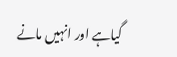گیاہے اور انہیں مانے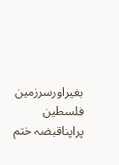بغیراورسرزمین فلسطین پراپناقبضہ ختم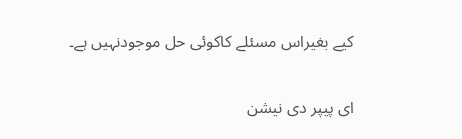کیے بغیراس مسئلے کاکوئی حل موجودنہیں ہے۔

ای پیپر دی نیشن